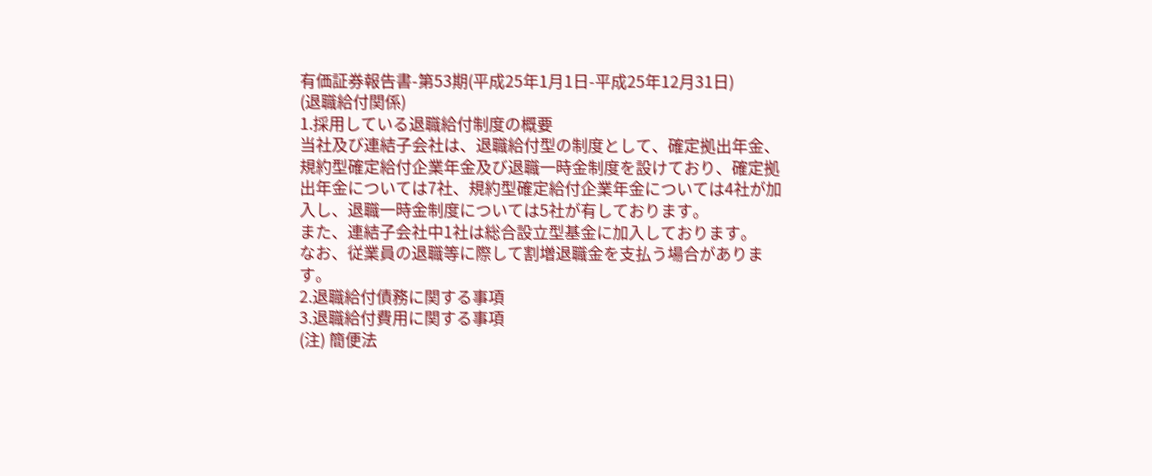有価証券報告書-第53期(平成25年1月1日-平成25年12月31日)
(退職給付関係)
1.採用している退職給付制度の概要
当社及び連結子会社は、退職給付型の制度として、確定拠出年金、規約型確定給付企業年金及び退職一時金制度を設けており、確定拠出年金については7社、規約型確定給付企業年金については4社が加入し、退職一時金制度については5社が有しております。
また、連結子会社中1社は総合設立型基金に加入しております。
なお、従業員の退職等に際して割増退職金を支払う場合があります。
2.退職給付債務に関する事項
3.退職給付費用に関する事項
(注) 簡便法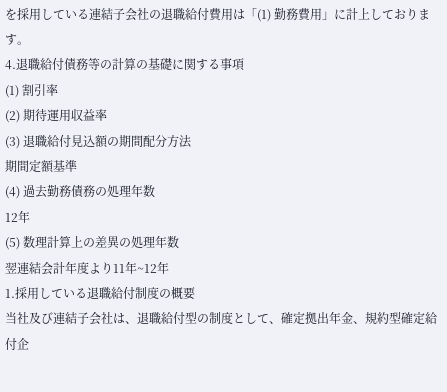を採用している連結子会社の退職給付費用は「(1) 勤務費用」に計上しております。
4.退職給付債務等の計算の基礎に関する事項
(1) 割引率
(2) 期待運用収益率
(3) 退職給付見込額の期間配分方法
期間定額基準
(4) 過去勤務債務の処理年数
12年
(5) 数理計算上の差異の処理年数
翌連結会計年度より11年~12年
1.採用している退職給付制度の概要
当社及び連結子会社は、退職給付型の制度として、確定拠出年金、規約型確定給付企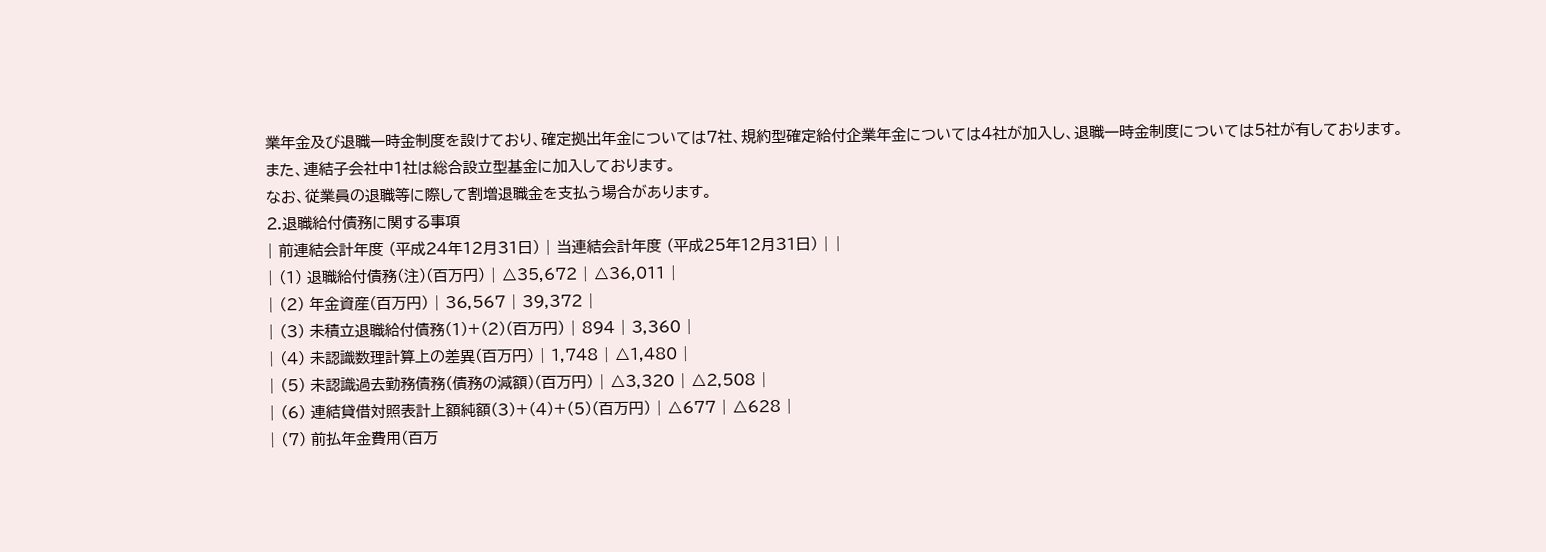業年金及び退職一時金制度を設けており、確定拠出年金については7社、規約型確定給付企業年金については4社が加入し、退職一時金制度については5社が有しております。
また、連結子会社中1社は総合設立型基金に加入しております。
なお、従業員の退職等に際して割増退職金を支払う場合があります。
2.退職給付債務に関する事項
| 前連結会計年度 (平成24年12月31日) | 当連結会計年度 (平成25年12月31日) | |
| (1) 退職給付債務(注)(百万円) | △35,672 | △36,011 |
| (2) 年金資産(百万円) | 36,567 | 39,372 |
| (3) 未積立退職給付債務(1)+(2)(百万円) | 894 | 3,360 |
| (4) 未認識数理計算上の差異(百万円) | 1,748 | △1,480 |
| (5) 未認識過去勤務債務(債務の減額)(百万円) | △3,320 | △2,508 |
| (6) 連結貸借対照表計上額純額(3)+(4)+(5)(百万円) | △677 | △628 |
| (7) 前払年金費用(百万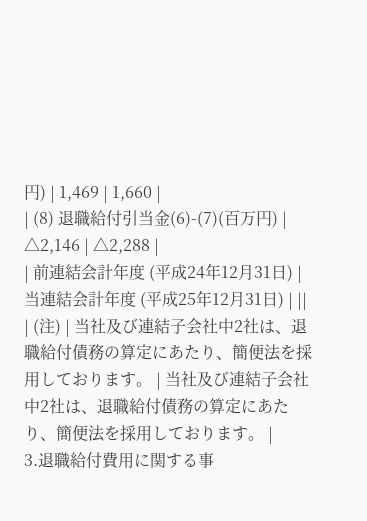円) | 1,469 | 1,660 |
| (8) 退職給付引当金(6)-(7)(百万円) | △2,146 | △2,288 |
| 前連結会計年度 (平成24年12月31日) | 当連結会計年度 (平成25年12月31日) | ||
| (注) | 当社及び連結子会社中2社は、退職給付債務の算定にあたり、簡便法を採用しております。 | 当社及び連結子会社中2社は、退職給付債務の算定にあたり、簡便法を採用しております。 |
3.退職給付費用に関する事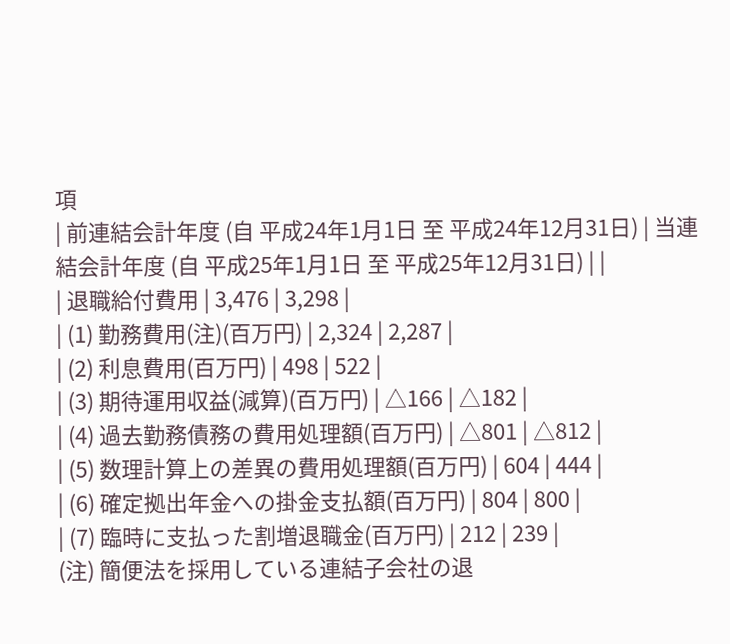項
| 前連結会計年度 (自 平成24年1月1日 至 平成24年12月31日) | 当連結会計年度 (自 平成25年1月1日 至 平成25年12月31日) | |
| 退職給付費用 | 3,476 | 3,298 |
| (1) 勤務費用(注)(百万円) | 2,324 | 2,287 |
| (2) 利息費用(百万円) | 498 | 522 |
| (3) 期待運用収益(減算)(百万円) | △166 | △182 |
| (4) 過去勤務債務の費用処理額(百万円) | △801 | △812 |
| (5) 数理計算上の差異の費用処理額(百万円) | 604 | 444 |
| (6) 確定拠出年金への掛金支払額(百万円) | 804 | 800 |
| (7) 臨時に支払った割増退職金(百万円) | 212 | 239 |
(注) 簡便法を採用している連結子会社の退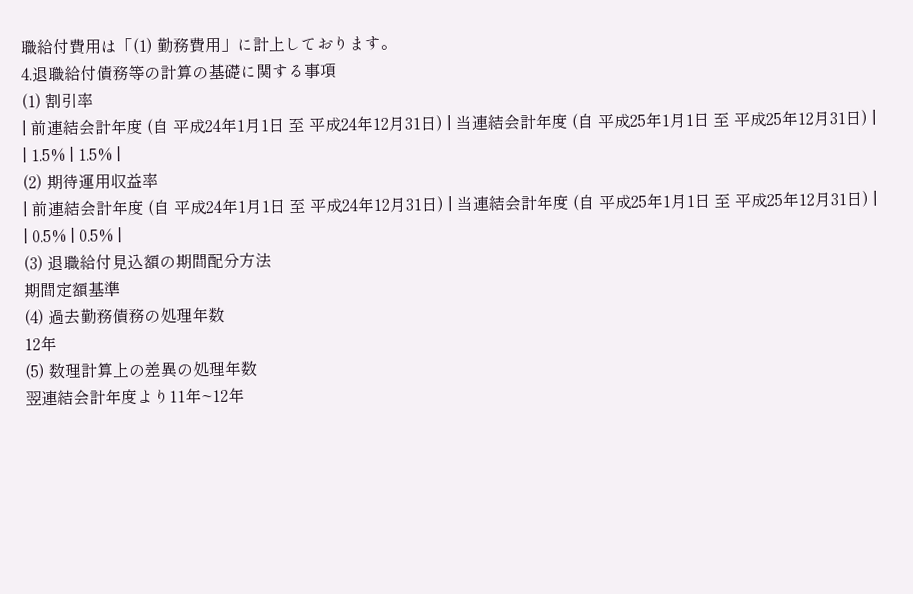職給付費用は「(1) 勤務費用」に計上しております。
4.退職給付債務等の計算の基礎に関する事項
(1) 割引率
| 前連結会計年度 (自 平成24年1月1日 至 平成24年12月31日) | 当連結会計年度 (自 平成25年1月1日 至 平成25年12月31日) |
| 1.5% | 1.5% |
(2) 期待運用収益率
| 前連結会計年度 (自 平成24年1月1日 至 平成24年12月31日) | 当連結会計年度 (自 平成25年1月1日 至 平成25年12月31日) |
| 0.5% | 0.5% |
(3) 退職給付見込額の期間配分方法
期間定額基準
(4) 過去勤務債務の処理年数
12年
(5) 数理計算上の差異の処理年数
翌連結会計年度より11年~12年